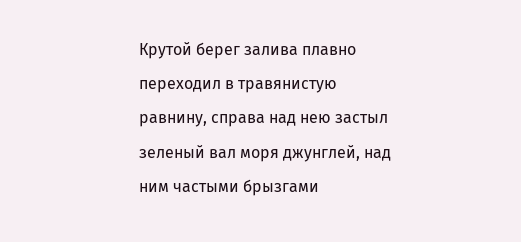Крутой берег залива плавно переходил в травянистую равнину, справа над нею застыл зеленый вал моря джунглей, над ним частыми брызгами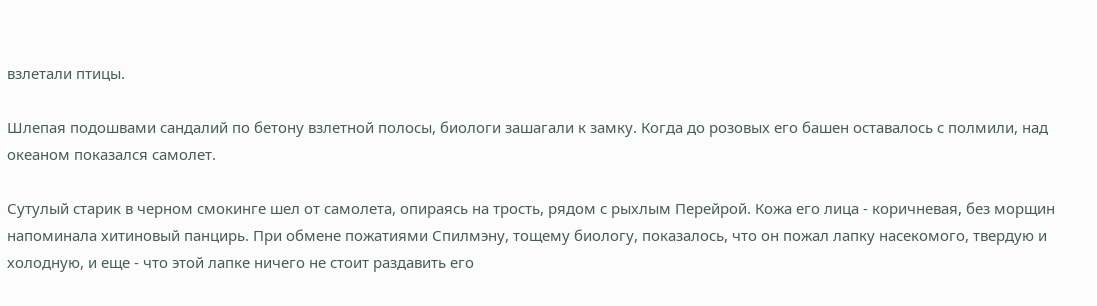взлетали птицы.

Шлепая подошвами сандалий по бетону взлетной полосы, биологи зашагали к замку. Когда до розовых его башен оставалось с полмили, над океаном показался самолет.

Сутулый старик в черном смокинге шел от самолета, опираясь на трость, рядом с рыхлым Перейрой. Кожа его лица - коричневая, без морщин напоминала хитиновый панцирь. При обмене пожатиями Спилмэну, тощему биологу, показалось, что он пожал лапку насекомого, твердую и холодную, и еще - что этой лапке ничего не стоит раздавить его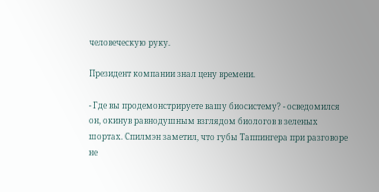человеческую руку.

Президент компании знал цену времени.

- Где вы продемонстрируете вашу биосистему? - осведомился он, окинув равнодушным взглядом биологов в зеленых шортах. Спилмэн заметил, что губы Таппингера при разговоре не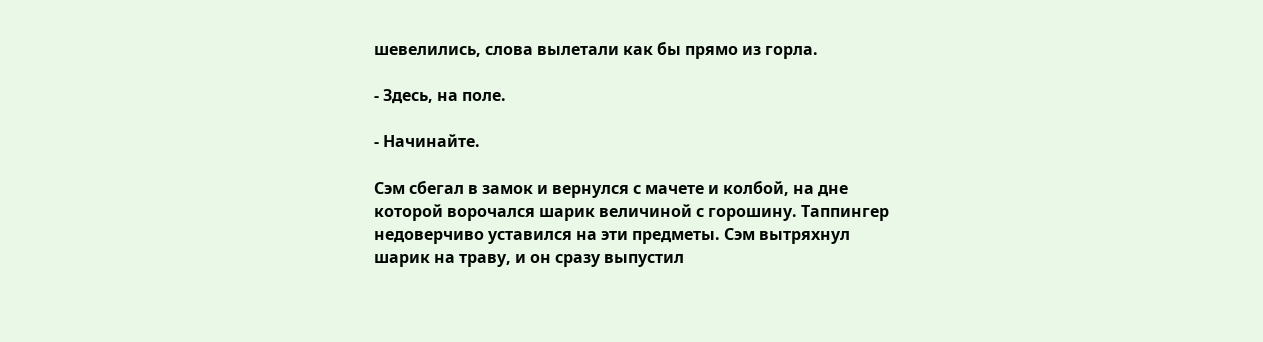шевелились, слова вылетали как бы прямо из горла.

- Здесь, на поле.

- Начинайте.

Сэм сбегал в замок и вернулся с мачете и колбой, на дне которой ворочался шарик величиной с горошину. Таппингер недоверчиво уставился на эти предметы. Сэм вытряхнул шарик на траву, и он сразу выпустил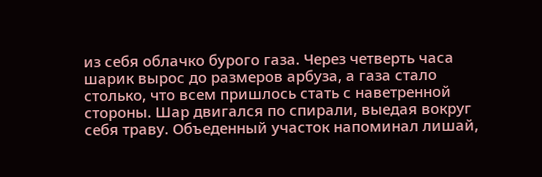из себя облачко бурого газа. Через четверть часа шарик вырос до размеров арбуза, а газа стало столько, что всем пришлось стать с наветренной стороны. Шар двигался по спирали, выедая вокруг себя траву. Объеденный участок напоминал лишай,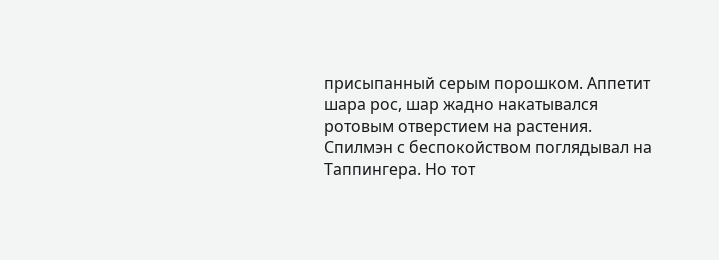присыпанный серым порошком. Аппетит шара рос, шар жадно накатывался ротовым отверстием на растения. Спилмэн с беспокойством поглядывал на Таппингера. Но тот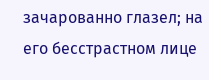зачарованно глазел; на его бесстрастном лице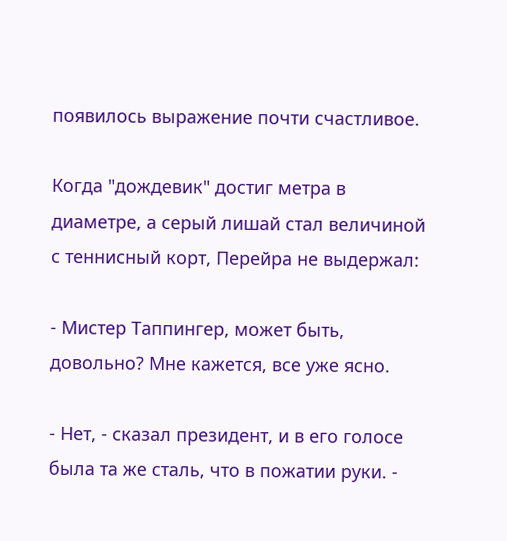появилось выражение почти счастливое.

Когда "дождевик" достиг метра в диаметре, а серый лишай стал величиной с теннисный корт, Перейра не выдержал:

- Мистер Таппингер, может быть, довольно? Мне кажется, все уже ясно.

- Нет, - сказал президент, и в его голосе была та же сталь, что в пожатии руки. -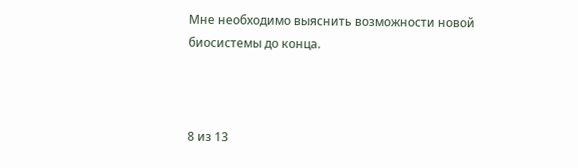Мне необходимо выяснить возможности новой биосистемы до конца.



8 из 13